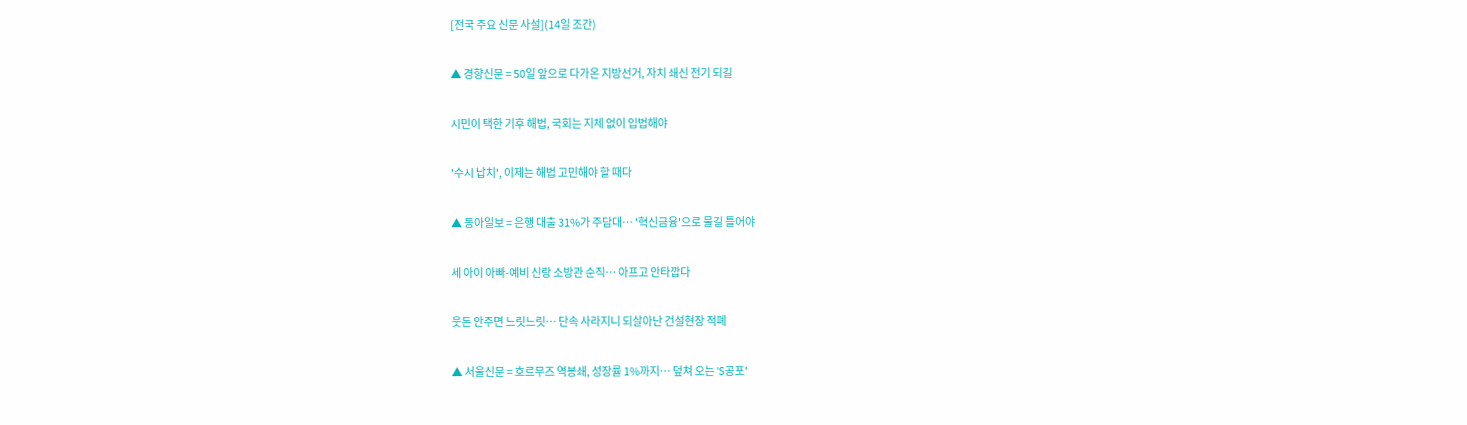[전국 주요 신문 사설](14일 조간)

▲ 경향신문 = 50일 앞으로 다가온 지방선거, 자치 쇄신 전기 되길

시민이 택한 기후 해법, 국회는 지체 없이 입법해야

'수시 납치', 이제는 해법 고민해야 할 때다

▲ 동아일보 = 은행 대출 31%가 주담대… '혁신금융'으로 물길 틀어야

세 아이 아빠-예비 신랑 소방관 순직… 아프고 안타깝다

웃돈 안주면 느릿느릿… 단속 사라지니 되살아난 건설현장 적폐

▲ 서울신문 = 호르무즈 역봉쇄, 성장률 1%까지… 덮쳐 오는 'S공포'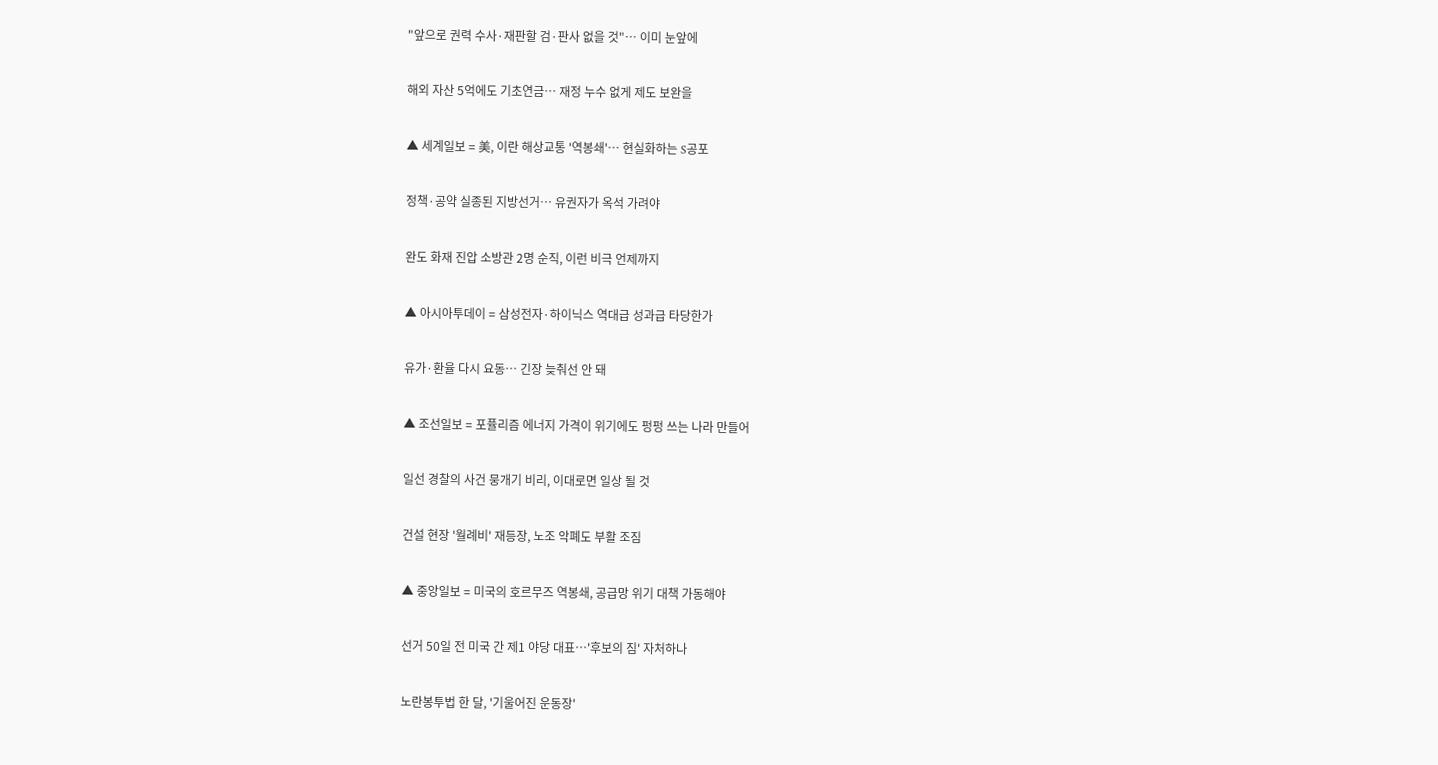"앞으로 권력 수사·재판할 검·판사 없을 것"… 이미 눈앞에

해외 자산 5억에도 기초연금… 재정 누수 없게 제도 보완을

▲ 세계일보 = 美, 이란 해상교통 '역봉쇄'… 현실화하는 S공포

정책·공약 실종된 지방선거… 유권자가 옥석 가려야

완도 화재 진압 소방관 2명 순직, 이런 비극 언제까지

▲ 아시아투데이 = 삼성전자·하이닉스 역대급 성과급 타당한가

유가·환율 다시 요동… 긴장 늦춰선 안 돼

▲ 조선일보 = 포퓰리즘 에너지 가격이 위기에도 펑펑 쓰는 나라 만들어

일선 경찰의 사건 뭉개기 비리, 이대로면 일상 될 것

건설 현장 '월례비' 재등장, 노조 악폐도 부활 조짐

▲ 중앙일보 = 미국의 호르무즈 역봉쇄, 공급망 위기 대책 가동해야

선거 50일 전 미국 간 제1 야당 대표…'후보의 짐' 자처하나

노란봉투법 한 달, '기울어진 운동장'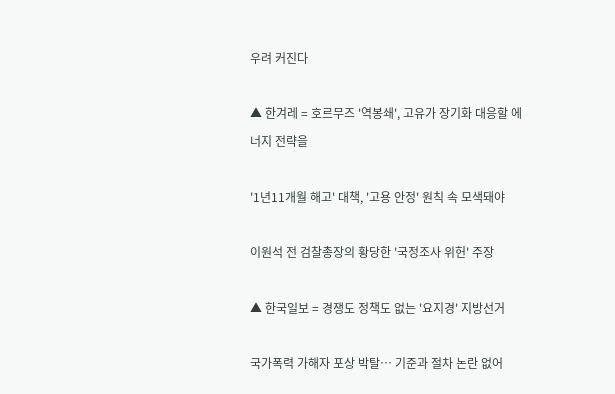우려 커진다

▲ 한겨레 = 호르무즈 '역봉쇄', 고유가 장기화 대응할 에너지 전략을

'1년11개월 해고' 대책, '고용 안정' 원칙 속 모색돼야

이원석 전 검찰총장의 황당한 '국정조사 위헌' 주장

▲ 한국일보 = 경쟁도 정책도 없는 '요지경' 지방선거

국가폭력 가해자 포상 박탈… 기준과 절차 논란 없어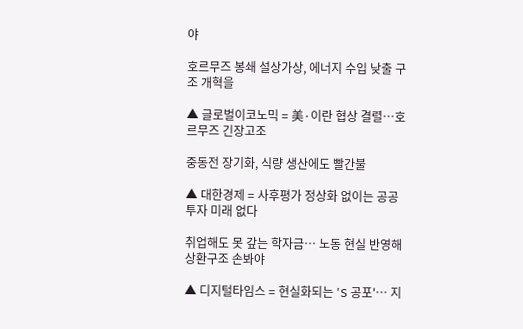야

호르무즈 봉쇄 설상가상, 에너지 수입 낮출 구조 개혁을

▲ 글로벌이코노믹 = 美·이란 협상 결렬…호르무즈 긴장고조

중동전 장기화, 식량 생산에도 빨간불

▲ 대한경제 = 사후평가 정상화 없이는 공공투자 미래 없다

취업해도 못 갚는 학자금… 노동 현실 반영해 상환구조 손봐야

▲ 디지털타임스 = 현실화되는 'S 공포'… 지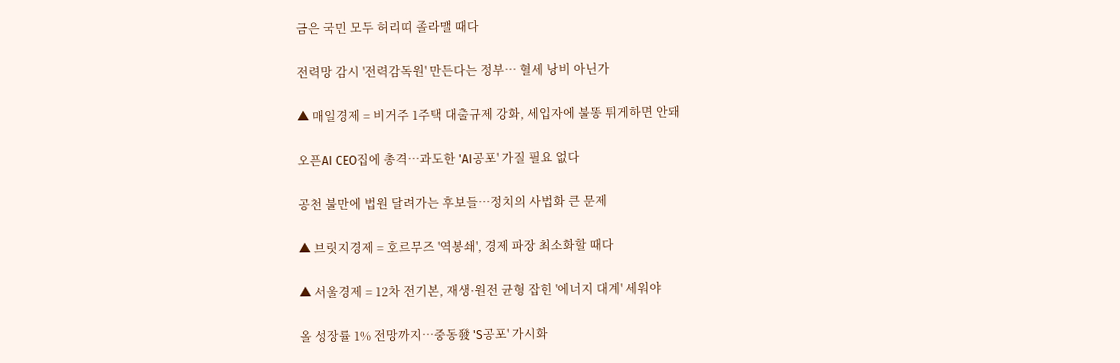금은 국민 모두 허리띠 졸라맬 때다

전력망 감시 '전력감독원' 만든다는 정부… 혈세 낭비 아닌가

▲ 매일경제 = 비거주 1주택 대출규제 강화, 세입자에 불똥 튀게하면 안돼

오픈AI CEO집에 총격…과도한 'AI공포' 가질 필요 없다

공천 불만에 법원 달려가는 후보들…정치의 사법화 큰 문제

▲ 브릿지경제 = 호르무즈 '역봉쇄', 경제 파장 최소화할 때다

▲ 서울경제 = 12차 전기본, 재생·원전 균형 잡힌 '에너지 대계' 세워야

올 성장률 1% 전망까지…중동發 'S공포' 가시화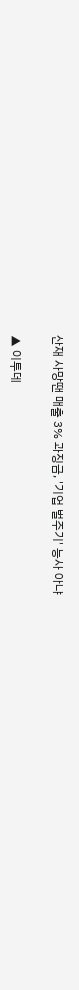산재 사망땐 매출 3% 과징금, '기업 벌주기' 능사 아냐

▲ 이투데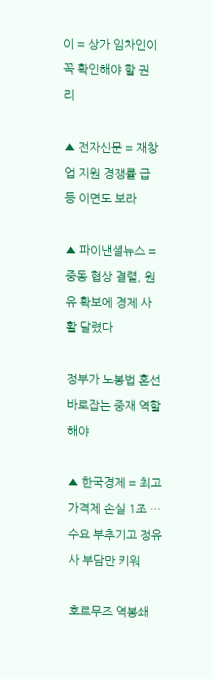이 = 상가 임차인이 꼭 확인해야 할 권리

▲ 전자신문 = 재창업 지원 경쟁률 급등 이면도 보라

▲ 파이낸셜뉴스 = 중동 협상 결렬, 원유 확보에 경제 사활 달렸다

정부가 노봉법 혼선 바로잡는 중재 역할해야

▲ 한국경제 = 최고가격제 손실 1조 … 수요 부추기고 정유사 부담만 키워

호르무즈 역봉쇄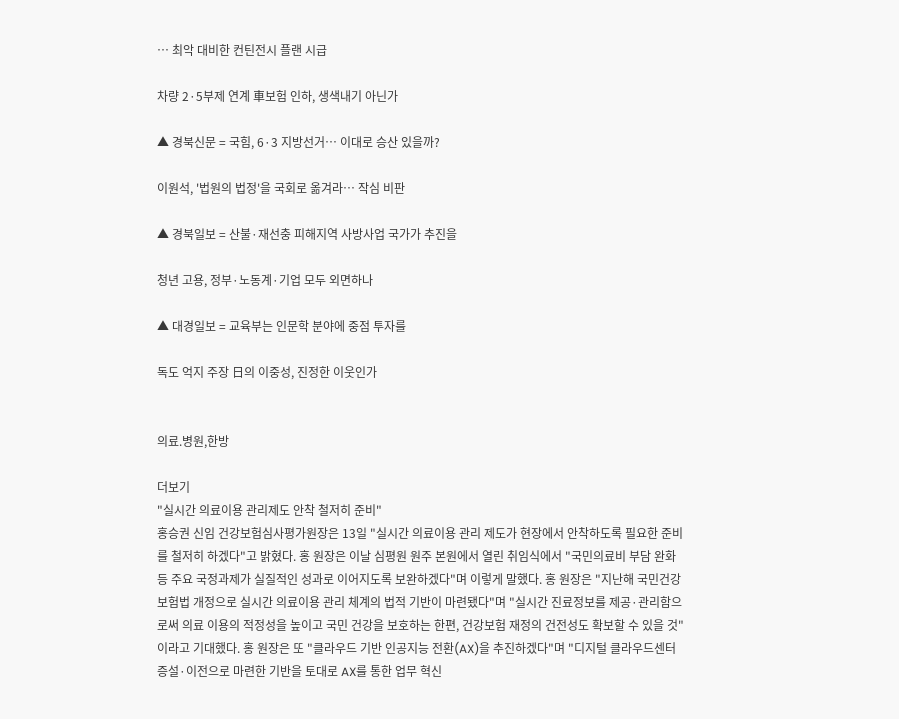… 최악 대비한 컨틴전시 플랜 시급

차량 2·5부제 연계 車보험 인하, 생색내기 아닌가

▲ 경북신문 = 국힘, 6·3 지방선거… 이대로 승산 있을까?

이원석, '법원의 법정'을 국회로 옮겨라… 작심 비판

▲ 경북일보 = 산불·재선충 피해지역 사방사업 국가가 추진을

청년 고용, 정부·노동계·기업 모두 외면하나

▲ 대경일보 = 교육부는 인문학 분야에 중점 투자를

독도 억지 주장 日의 이중성, 진정한 이웃인가


의료.병원,한방

더보기
"실시간 의료이용 관리제도 안착 철저히 준비"
홍승권 신임 건강보험심사평가원장은 13일 "실시간 의료이용 관리 제도가 현장에서 안착하도록 필요한 준비를 철저히 하겠다"고 밝혔다. 홍 원장은 이날 심평원 원주 본원에서 열린 취임식에서 "국민의료비 부담 완화 등 주요 국정과제가 실질적인 성과로 이어지도록 보완하겠다"며 이렇게 말했다. 홍 원장은 "지난해 국민건강보험법 개정으로 실시간 의료이용 관리 체계의 법적 기반이 마련됐다"며 "실시간 진료정보를 제공·관리함으로써 의료 이용의 적정성을 높이고 국민 건강을 보호하는 한편, 건강보험 재정의 건전성도 확보할 수 있을 것"이라고 기대했다. 홍 원장은 또 "클라우드 기반 인공지능 전환(AX)을 추진하겠다"며 "디지털 클라우드센터 증설·이전으로 마련한 기반을 토대로 AX를 통한 업무 혁신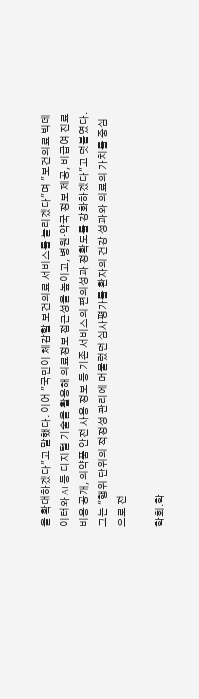을 확대하겠다"고 말했다. 이어 "국민이 체감할 보건의료 서비스를 늘리겠다"며 "보건의료 빅데이터와 AI 등 디지털 기술을 활용해 의료정보 접근성을 높이고, 병원·약국 정보 제공, 비급여 진료비용 공개, 의약품 안전 사용 정보 등 기존 서비스의 편의성과 정확도를 강화하겠다"고 덧붙였다. 그는 "행위 단위의 적정성 관리에 머물렀던 심사평가를 환자의 건강 성과와 의료의 가치를 중심으로 전

학회.학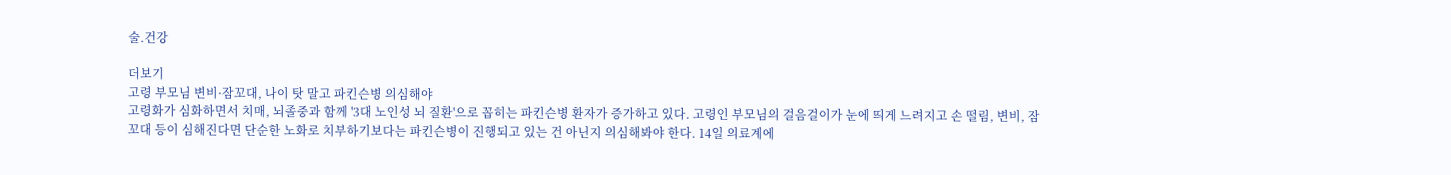술.건강

더보기
고령 부모님 변비·잠꼬대, 나이 탓 말고 파킨슨병 의심해야
고령화가 심화하면서 치매, 뇌졸중과 함께 '3대 노인성 뇌 질환'으로 꼽히는 파킨슨병 환자가 증가하고 있다. 고령인 부모님의 걸음걸이가 눈에 띄게 느려지고 손 떨림, 변비, 잠꼬대 등이 심해진다면 단순한 노화로 치부하기보다는 파킨슨병이 진행되고 있는 건 아닌지 의심해봐야 한다. 14일 의료계에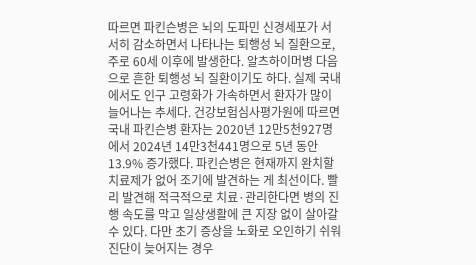따르면 파킨슨병은 뇌의 도파민 신경세포가 서서히 감소하면서 나타나는 퇴행성 뇌 질환으로, 주로 60세 이후에 발생한다. 알츠하이머병 다음으로 흔한 퇴행성 뇌 질환이기도 하다. 실제 국내에서도 인구 고령화가 가속하면서 환자가 많이 늘어나는 추세다. 건강보험심사평가원에 따르면 국내 파킨슨병 환자는 2020년 12만5천927명에서 2024년 14만3천441명으로 5년 동안 13.9% 증가했다. 파킨슨병은 현재까지 완치할 치료제가 없어 조기에 발견하는 게 최선이다. 빨리 발견해 적극적으로 치료·관리한다면 병의 진행 속도를 막고 일상생활에 큰 지장 없이 살아갈 수 있다. 다만 초기 증상을 노화로 오인하기 쉬워 진단이 늦어지는 경우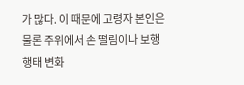가 많다. 이 때문에 고령자 본인은 물론 주위에서 손 떨림이나 보행 행태 변화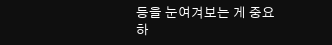등을 눈여겨보는 게 중요하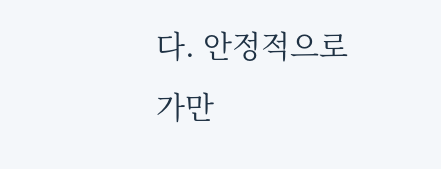다. 안정적으로 가만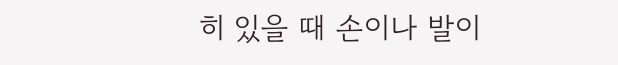히 있을 때 손이나 발이